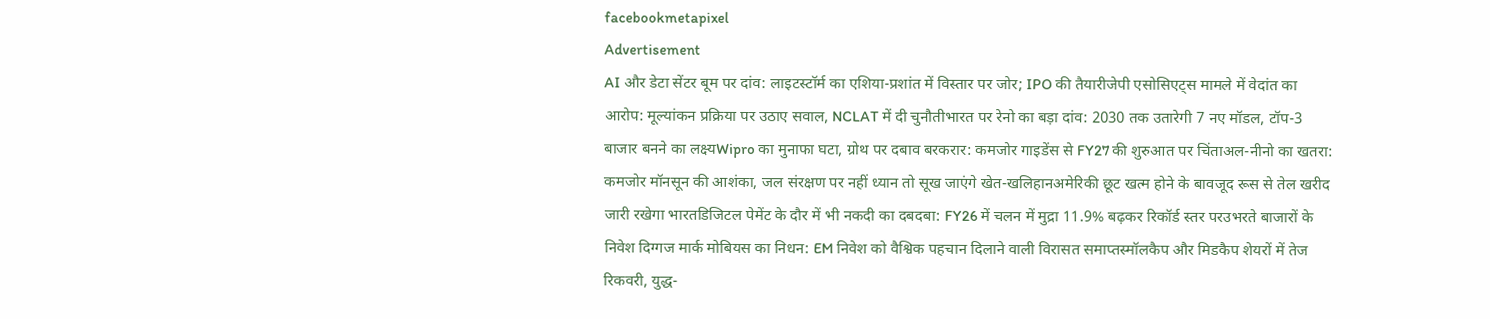facebookmetapixel
Advertisement
AI और डेटा सेंटर बूम पर दांव: लाइटस्टॉर्म का एशिया-प्रशांत में विस्तार पर जोर; IPO की तैयारीजेपी एसोसिएट्स मामले में वेदांत का आरोप: मूल्यांकन प्रक्रिया पर उठाए सवाल, NCLAT में दी चुनौतीभारत पर रेनो का बड़ा दांव: 2030 तक उतारेगी 7 नए मॉडल, टॉप-3 बाजार बनने का लक्ष्यWipro का मुनाफा घटा, ग्रोथ पर दबाव बरकरार: कमजोर गाइडेंस से FY27 की शुरुआत पर चिंताअल-नीनो का खतरा: कमजोर मॉनसून की आशंका, जल संरक्षण पर नहीं ध्यान तो सूख जाएंगे खेत-खलिहानअमेरिकी छूट खत्म होने के बावजूद रूस से तेल खरीद जारी रखेगा भारतडिजिटल पेमेंट के दौर में भी नकदी का दबदबा: FY26 में चलन में मुद्रा 11.9% बढ़कर रिकॉर्ड स्तर परउभरते बाजारों के निवेश दिग्गज मार्क मोबियस का निधन: EM निवेश को वैश्विक पहचान दिलाने वाली विरासत समाप्तस्मॉलकैप और मिडकैप शेयरों में तेज रिकवरी, युद्ध-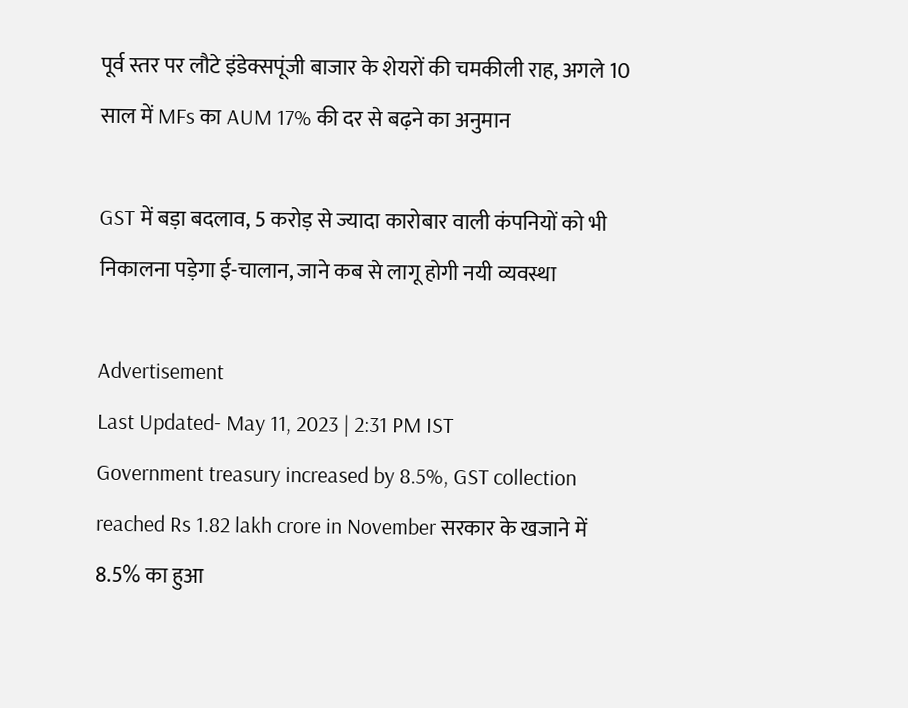पूर्व स्तर पर लौटे इंडेक्सपूंजी बाजार के शेयरों की चमकीली राह, अगले 10 साल में MFs का AUM 17% की दर से बढ़ने का अनुमान

GST में बड़ा बदलाव, 5 करोड़ से ज्यादा कारोबार वाली कंपनियों को भी निकालना पड़ेगा ई-चालान, जाने कब से लागू होगी नयी व्यवस्था

Advertisement
Last Updated- May 11, 2023 | 2:31 PM IST
Government treasury increased by 8.5%, GST collection reached Rs 1.82 lakh crore in November सरकार के खजाने में 8.5% का हुआ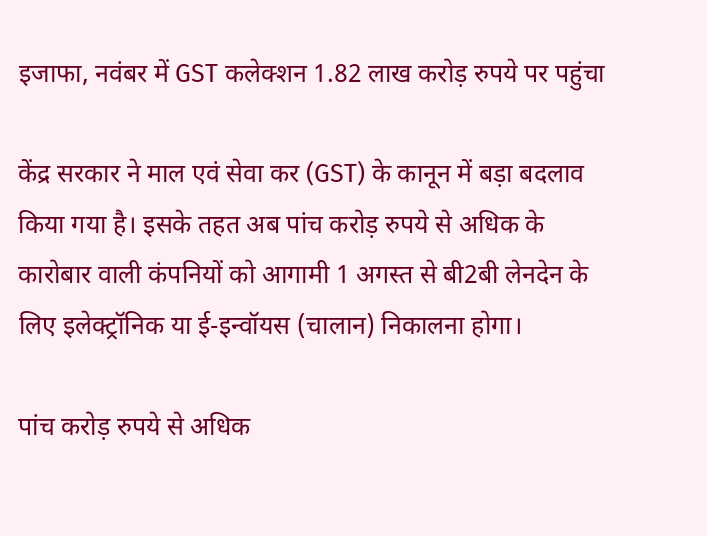इजाफा, नवंबर में GST कलेक्शन 1.82 लाख करोड़ रुपये पर पहुंचा

केंद्र सरकार ने माल एवं सेवा कर (GST) के कानून में बड़ा बदलाव किया गया है। इसके तहत अब पांच करोड़ रुपये से अधिक के कारोबार वाली कंपनियों को आगामी 1 अगस्त से बी2बी लेनदेन के लिए इलेक्ट्रॉनिक या ई-इन्वॉयस (चालान) निकालना होगा।

पांच करोड़ रुपये से अधिक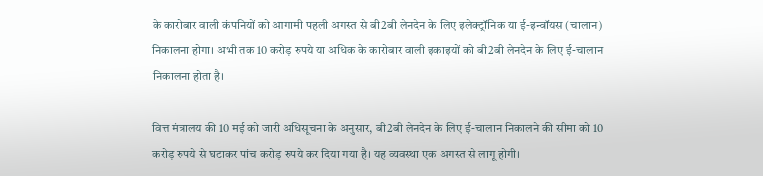के कारोबार वाली कंपनियों को आगामी पहली अगस्त से बी2बी लेनदेन के लिए इलेक्ट्रॉनिक या ई-इन्वॉयस (चालान) निकालना होगा। अभी तक 10 करोड़ रुपये या अधिक के कारोबार वाली इकाइयों को बी2बी लेनदेन के लिए ई-चालान निकालना होता है।

वित्त मंत्रालय की 10 मई को जारी अधिसूचना के अनुसार, बी2बी लेनदेन के लिए ई-चालान निकालने की सीमा को 10 करोड़ रुपये से घटाकर पांच करोड़ रुपये कर दिया गया है। यह व्यवस्था एक अगस्त से लागू होगी।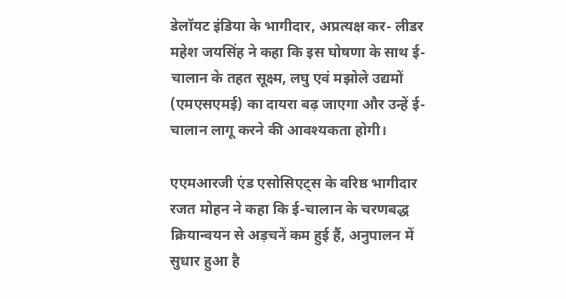डेलॉयट इंडिया के भागीदार, अप्रत्यक्ष कर- लीडर महेश जयसिंह ने कहा कि इस घोषणा के साथ ई-चालान के तहत सूक्ष्म, लघु एवं मझोले उद्यमों (एमएसएमई) का दायरा बढ़ जाएगा और उन्हें ई-चालान लागू करने की आवश्यकता होगी।

एएमआरजी एंड एसोसिएट्स के वरिष्ठ भागीदार रजत मोहन ने कहा कि ई-चालान के चरणबद्ध क्रियान्वयन से अड़चनें कम हुई हैं, अनुपालन में सुधार हुआ है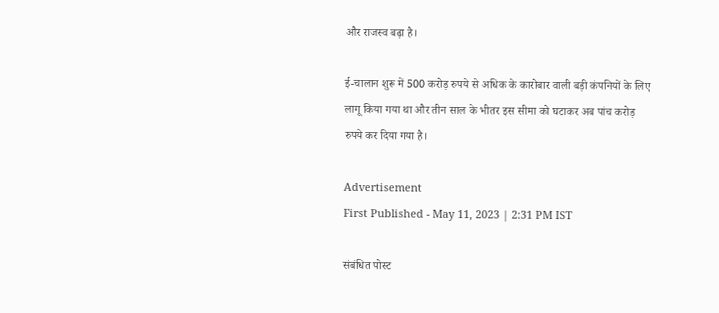और राजस्व बढ़ा है।

ई-चालान शुरू में 500 करोड़ रुपये से अधिक के कारोबार वाली बड़ी कंपनियों के लिए लागू किया गया था और तीन साल के भीतर इस सीमा को घटाकर अब पांच करोड़ रुपये कर दिया गया है।

Advertisement
First Published - May 11, 2023 | 2:31 PM IST

संबंधित पोस्ट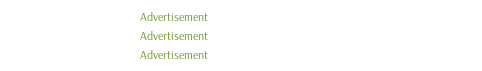Advertisement
Advertisement
Advertisement